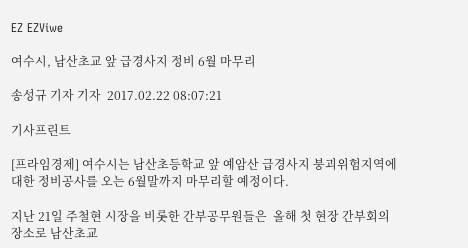EZ EZViwe

여수시, 남산초교 앞 급경사지 정비 6월 마무리

송성규 기자 기자  2017.02.22 08:07:21

기사프린트

[프라임경제] 여수시는 남산초등학교 앞 예암산 급경사지 붕괴위험지역에 대한 정비공사를 오는 6월말까지 마무리할 예정이다.

지난 21일 주철현 시장을 비롯한 간부공무원들은  올해 첫 현장 간부회의 장소로 남산초교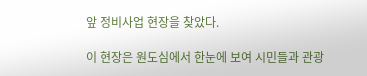앞 정비사업 현장을 찾았다.

이 현장은 원도심에서 한눈에 보여 시민들과 관광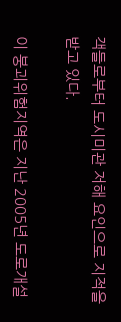객들로부터 도시미관 저해 요인으로 지적을 받고 있다.

이 붕괴위험지역은 지난 2005년 도로개설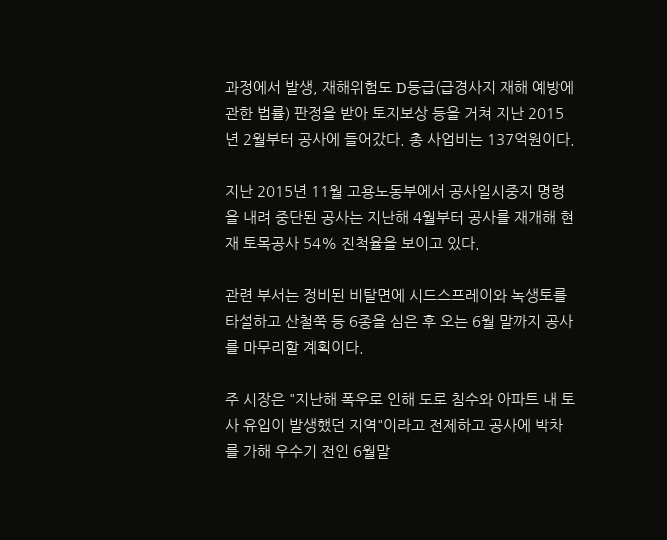과정에서 발생, 재해위험도 D등급(급경사지 재해 예방에 관한 법률) 판정을 받아 토지보상 등을 거쳐 지난 2015년 2월부터 공사에 들어갔다. 총 사업비는 137억원이다.

지난 2015년 11월 고용노동부에서 공사일시중지 명령을 내려 중단된 공사는 지난해 4월부터 공사를 재개해 현재 토목공사 54% 진척율을 보이고 있다.

관련 부서는 정비된 비탈면에 시드스프레이와 녹생토를 타설하고 산철쭉 등 6종을 심은 후 오는 6월 말까지 공사를 마무리할 계획이다.

주 시장은 "지난해 폭우로 인해 도로 침수와 아파트 내 토사 유입이 발생했던 지역"이라고 전제하고 공사에 박차를 가해 우수기 전인 6월말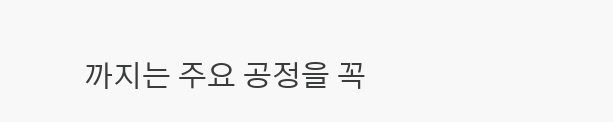까지는 주요 공정을 꼭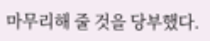마무리해 줄 것을 당부했다.